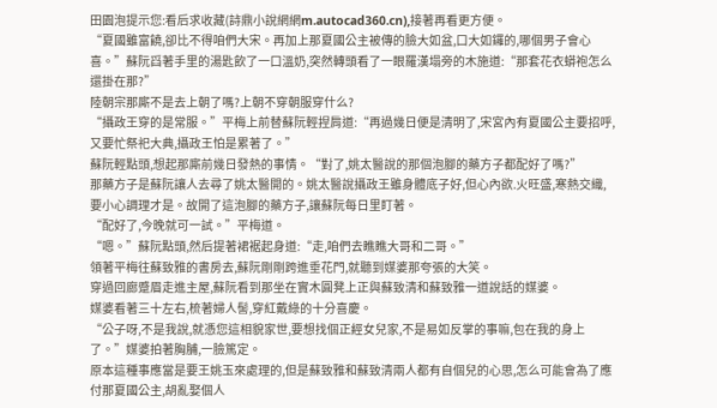田園泡提示您:看后求收藏(詩鼎小說網網m.autocad360.cn),接著再看更方便。
“夏國雖富饒,卻比不得咱們大宋。再加上那夏國公主被傳的臉大如盆,口大如鑼的,哪個男子會心喜。”蘇阮舀著手里的湯匙飲了一口溫奶,突然轉頭看了一眼羅漢塌旁的木施道:“那套花衣蟒袍怎么還掛在那?”
陸朝宗那廝不是去上朝了嗎?上朝不穿朝服穿什么?
“攝政王穿的是常服。”平梅上前替蘇阮輕捏肩道:“再過幾日便是清明了,宋宮內有夏國公主要招呼,又要忙祭祀大典,攝政王怕是累著了。”
蘇阮輕點頭,想起那廝前幾日發熱的事情。“對了,姚太醫說的那個泡腳的藥方子都配好了嗎?”
那藥方子是蘇阮讓人去尋了姚太醫開的。姚太醫說攝政王雖身體底子好,但心內欲.火旺盛,寒熱交織,要小心調理才是。故開了這泡腳的藥方子,讓蘇阮每日里盯著。
“配好了,今晚就可一試。”平梅道。
“嗯。”蘇阮點頭,然后提著裙裾起身道:“走,咱們去瞧瞧大哥和二哥。”
領著平梅往蘇致雅的書房去,蘇阮剛剛跨進垂花門,就聽到媒婆那夸張的大笑。
穿過回廊蹙眉走進主屋,蘇阮看到那坐在實木圓凳上正與蘇致清和蘇致雅一道說話的媒婆。
媒婆看著三十左右,梳著婦人髻,穿紅戴綠的十分喜慶。
“公子呀,不是我說,就憑您這相貌家世,要想找個正經女兒家,不是易如反掌的事嘛,包在我的身上了。”媒婆拍著胸脯,一臉篤定。
原本這種事應當是要王姚玉來處理的,但是蘇致雅和蘇致清兩人都有自個兒的心思,怎么可能會為了應付那夏國公主,胡亂娶個人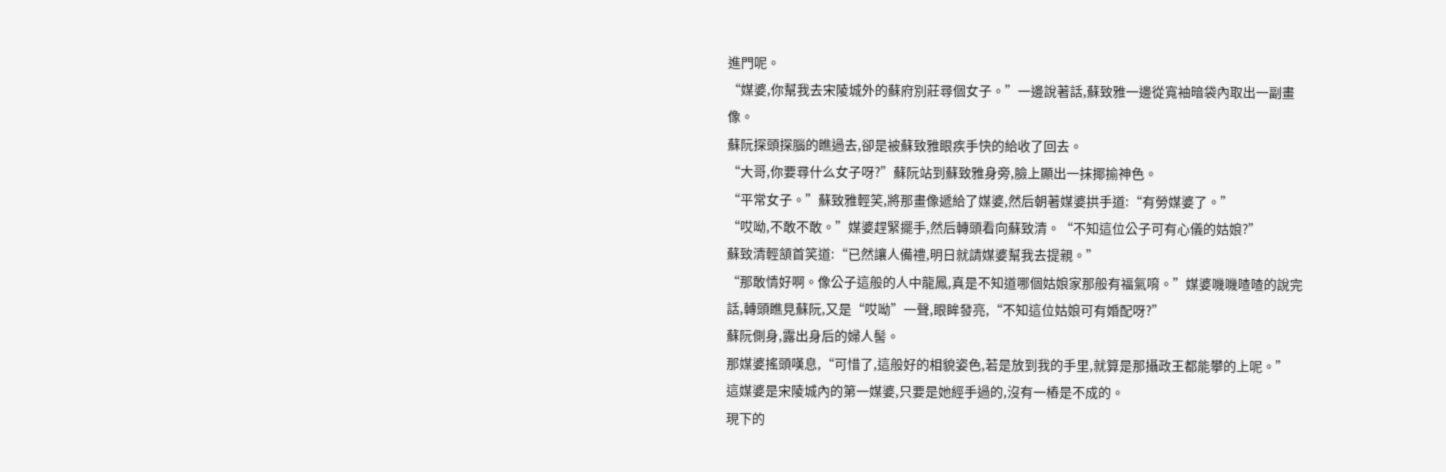進門呢。
“媒婆,你幫我去宋陵城外的蘇府別莊尋個女子。”一邊說著話,蘇致雅一邊從寬袖暗袋內取出一副畫像。
蘇阮探頭探腦的瞧過去,卻是被蘇致雅眼疾手快的給收了回去。
“大哥,你要尋什么女子呀?”蘇阮站到蘇致雅身旁,臉上顯出一抹揶揄神色。
“平常女子。”蘇致雅輕笑,將那畫像遞給了媒婆,然后朝著媒婆拱手道:“有勞媒婆了。”
“哎呦,不敢不敢。”媒婆趕緊擺手,然后轉頭看向蘇致清。“不知這位公子可有心儀的姑娘?”
蘇致清輕頷首笑道:“已然讓人備禮,明日就請媒婆幫我去提親。”
“那敢情好啊。像公子這般的人中龍鳳,真是不知道哪個姑娘家那般有福氣唷。”媒婆嘰嘰喳喳的說完話,轉頭瞧見蘇阮,又是“哎呦”一聲,眼眸發亮,“不知這位姑娘可有婚配呀?”
蘇阮側身,露出身后的婦人髻。
那媒婆搖頭嘆息,“可惜了,這般好的相貌姿色,若是放到我的手里,就算是那攝政王都能攀的上呢。”
這媒婆是宋陵城內的第一媒婆,只要是她經手過的,沒有一樁是不成的。
現下的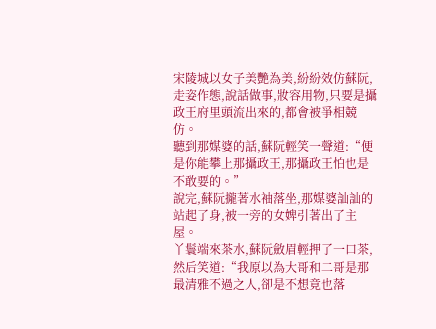宋陵城以女子美艷為美,紛紛效仿蘇阮,走姿作態,說話做事,妝容用物,只要是攝政王府里頭流出來的,都會被爭相競仿。
聽到那媒婆的話,蘇阮輕笑一聲道:“便是你能攀上那攝政王,那攝政王怕也是不敢要的。”
說完,蘇阮攏著水袖落坐,那媒婆訕訕的站起了身,被一旁的女婢引著出了主屋。
丫鬟端來茶水,蘇阮斂眉輕押了一口茶,然后笑道:“我原以為大哥和二哥是那最清雅不過之人,卻是不想竟也落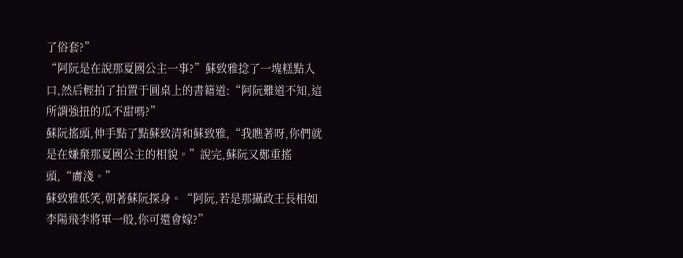了俗套?”
“阿阮是在說那夏國公主一事?”蘇致雅捻了一塊糕點入口,然后輕拍了拍置于圓桌上的書籍道:“阿阮難道不知,這所謂強扭的瓜不甜嗎?”
蘇阮搖頭,伸手點了點蘇致清和蘇致雅,“我瞧著呀,你們就是在嫌棄那夏國公主的相貌。”說完,蘇阮又鄭重搖頭,“膚淺。”
蘇致雅低笑,朝著蘇阮探身。“阿阮,若是那攝政王長相如李陽飛李將軍一般,你可還會嫁?”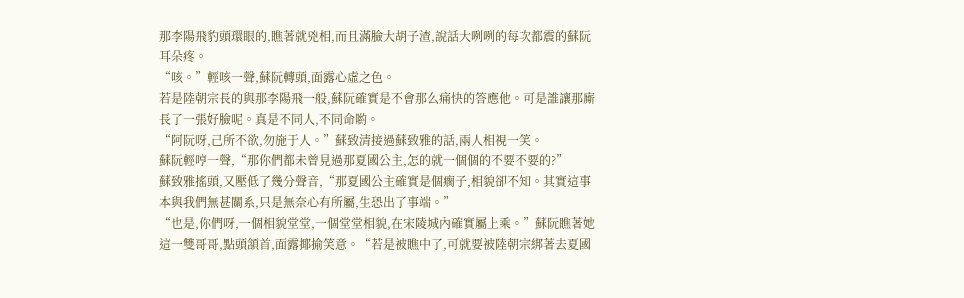那李陽飛豹頭環眼的,瞧著就兇相,而且滿臉大胡子渣,說話大咧咧的每次都震的蘇阮耳朵疼。
“咳。”輕咳一聲,蘇阮轉頭,面露心虛之色。
若是陸朝宗長的與那李陽飛一般,蘇阮確實是不會那么痛快的答應他。可是誰讓那廝長了一張好臉呢。真是不同人,不同命喲。
“阿阮呀,己所不欲,勿施于人。”蘇致清接過蘇致雅的話,兩人相視一笑。
蘇阮輕哼一聲,“那你們都未曾見過那夏國公主,怎的就一個個的不要不要的?”
蘇致雅搖頭,又壓低了幾分聲音,“那夏國公主確實是個瘸子,相貌卻不知。其實這事本與我們無甚關系,只是無奈心有所屬,生恐出了事端。”
“也是,你們呀,一個相貌堂堂,一個堂堂相貌,在宋陵城內確實屬上乘。”蘇阮瞧著她這一雙哥哥,點頭頷首,面露揶揄笑意。“若是被瞧中了,可就要被陸朝宗綁著去夏國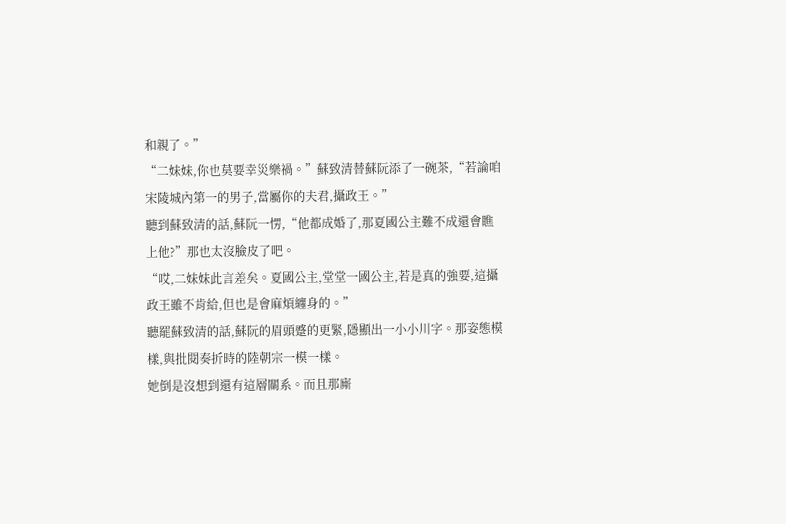和親了。”
“二妹妹,你也莫要幸災樂禍。”蘇致清替蘇阮添了一碗茶,“若論咱宋陵城內第一的男子,當屬你的夫君,攝政王。”
聽到蘇致清的話,蘇阮一愣,“他都成婚了,那夏國公主難不成還會瞧上他?”那也太沒臉皮了吧。
“哎,二妹妹此言差矣。夏國公主,堂堂一國公主,若是真的強要,這攝政王雖不肯給,但也是會麻煩纏身的。”
聽罷蘇致清的話,蘇阮的眉頭蹙的更緊,隱顯出一小小川字。那姿態模樣,與批閱奏折時的陸朝宗一模一樣。
她倒是沒想到還有這層關系。而且那廝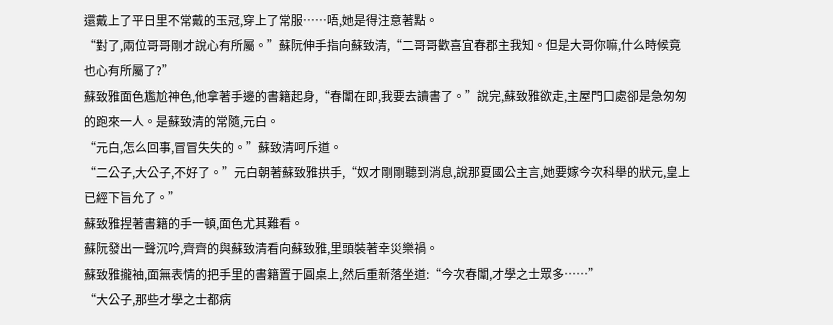還戴上了平日里不常戴的玉冠,穿上了常服……唔,她是得注意著點。
“對了,兩位哥哥剛才說心有所屬。”蘇阮伸手指向蘇致清,“二哥哥歡喜宜春郡主我知。但是大哥你嘛,什么時候竟也心有所屬了?”
蘇致雅面色尷尬神色,他拿著手邊的書籍起身,“春闈在即,我要去讀書了。”說完,蘇致雅欲走,主屋門口處卻是急匆匆的跑來一人。是蘇致清的常隨,元白。
“元白,怎么回事,冒冒失失的。”蘇致清呵斥道。
“二公子,大公子,不好了。”元白朝著蘇致雅拱手,“奴才剛剛聽到消息,說那夏國公主言,她要嫁今次科舉的狀元,皇上已經下旨允了。”
蘇致雅捏著書籍的手一頓,面色尤其難看。
蘇阮發出一聲沉吟,齊齊的與蘇致清看向蘇致雅,里頭裝著幸災樂禍。
蘇致雅攏袖,面無表情的把手里的書籍置于圓桌上,然后重新落坐道:“今次春闈,才學之士眾多……”
“大公子,那些才學之士都病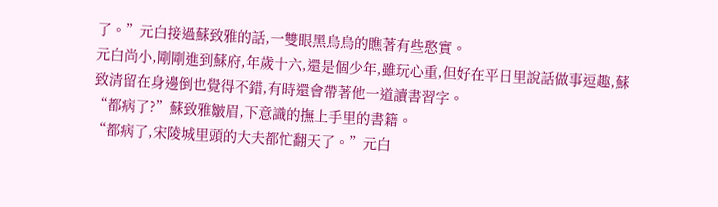了。”元白接過蘇致雅的話,一雙眼黑烏烏的瞧著有些憨實。
元白尚小,剛剛進到蘇府,年歲十六,還是個少年,雖玩心重,但好在平日里說話做事逗趣,蘇致清留在身邊倒也覺得不錯,有時還會帶著他一道讀書習字。
“都病了?”蘇致雅皺眉,下意識的撫上手里的書籍。
“都病了,宋陵城里頭的大夫都忙翻天了。”元白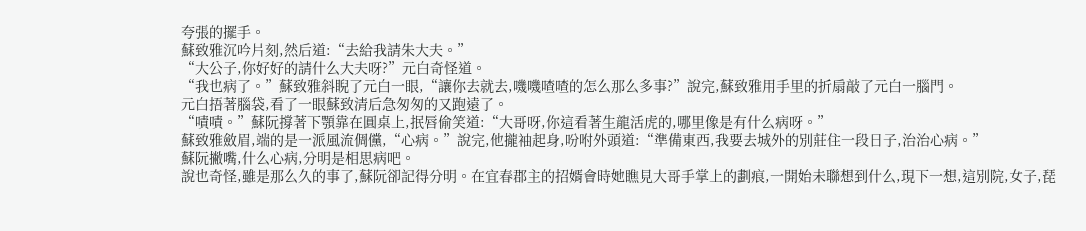夸張的擺手。
蘇致雅沉吟片刻,然后道:“去給我請朱大夫。”
“大公子,你好好的請什么大夫呀?”元白奇怪道。
“我也病了。”蘇致雅斜睨了元白一眼,“讓你去就去,嘰嘰喳喳的怎么那么多事?”說完,蘇致雅用手里的折扇敲了元白一腦門。
元白捂著腦袋,看了一眼蘇致清后急匆匆的又跑遠了。
“嘖嘖。”蘇阮撐著下顎靠在圓桌上,抿唇偷笑道:“大哥呀,你這看著生龍活虎的,哪里像是有什么病呀。”
蘇致雅斂眉,端的是一派風流倜儻,“心病。”說完,他攏袖起身,吩咐外頭道:“準備東西,我要去城外的別莊住一段日子,治治心病。”
蘇阮撇嘴,什么心病,分明是相思病吧。
說也奇怪,雖是那么久的事了,蘇阮卻記得分明。在宜春郡主的招婿會時她瞧見大哥手掌上的劃痕,一開始未聯想到什么,現下一想,這別院,女子,琵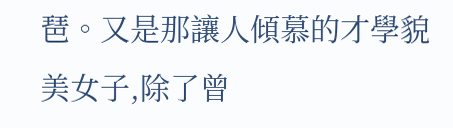琶。又是那讓人傾慕的才學貌美女子,除了曾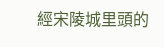經宋陵城里頭的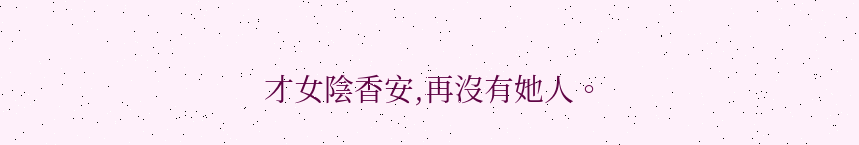才女陰香安,再沒有她人。